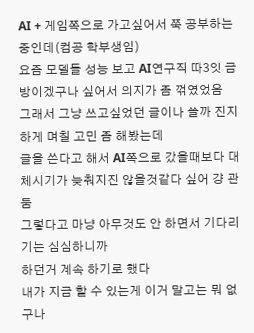AI + 게임쪽으로 가고싶어서 쭉 공부하는중인데(컴공 학부생임)
요즘 모델들 성능 보고 AI연구직 따3잇 금방이겠구나 싶어서 의지가 좀 꺾였었음
그래서 그냥 쓰고싶었던 글이나 쓸까 진지하게 며칠 고민 좀 해봤는데
글을 쓴다고 해서 AI쪽으로 갔을때보다 대체시기가 늦춰지진 않을것같다 싶어 걍 관둠
그렇다고 마냥 아무것도 안 하면서 기다리기는 심심하니까
하던거 계속 하기로 했다
내가 지금 할 수 있는게 이거 말고는 뭐 없구나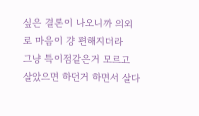싶은 결론이 나오니까 의외로 마음이 걍 편해지더라
그냥 특이점같은거 모르고 살았으면 하던거 하면서 살다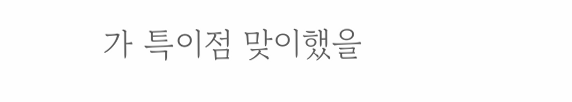가 특이점 맞이했을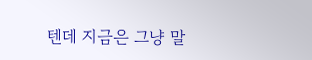텐데 지금은 그냥 말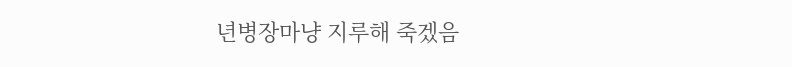년병장마냥 지루해 죽겠음